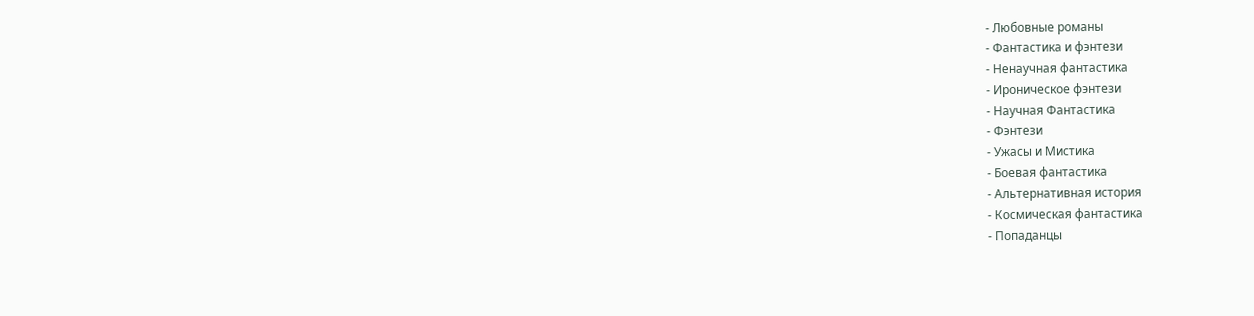- Любовные романы
- Фантастика и фэнтези
- Ненаучная фантастика
- Ироническое фэнтези
- Научная Фантастика
- Фэнтези
- Ужасы и Мистика
- Боевая фантастика
- Альтернативная история
- Космическая фантастика
- Попаданцы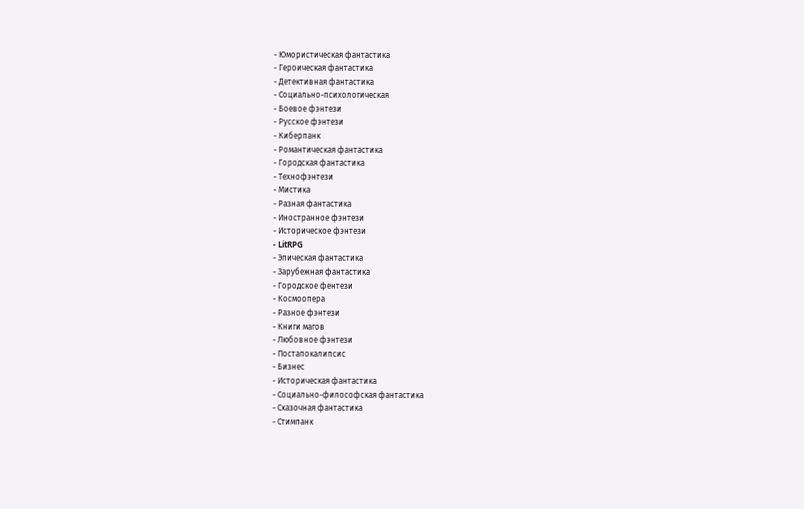- Юмористическая фантастика
- Героическая фантастика
- Детективная фантастика
- Социально-психологическая
- Боевое фэнтези
- Русское фэнтези
- Киберпанк
- Романтическая фантастика
- Городская фантастика
- Технофэнтези
- Мистика
- Разная фантастика
- Иностранное фэнтези
- Историческое фэнтези
- LitRPG
- Эпическая фантастика
- Зарубежная фантастика
- Городское фентези
- Космоопера
- Разное фэнтези
- Книги магов
- Любовное фэнтези
- Постапокалипсис
- Бизнес
- Историческая фантастика
- Социально-философская фантастика
- Сказочная фантастика
- Стимпанк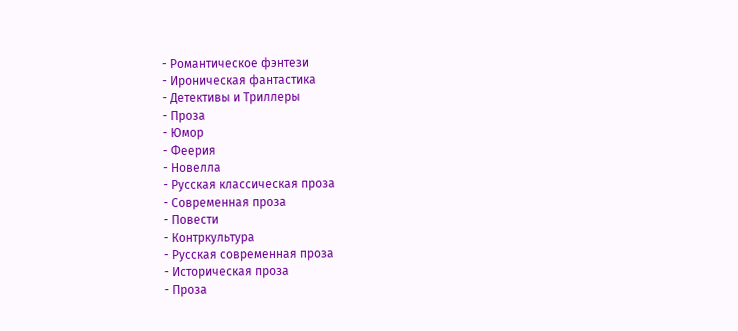- Романтическое фэнтези
- Ироническая фантастика
- Детективы и Триллеры
- Проза
- Юмор
- Феерия
- Новелла
- Русская классическая проза
- Современная проза
- Повести
- Контркультура
- Русская современная проза
- Историческая проза
- Проза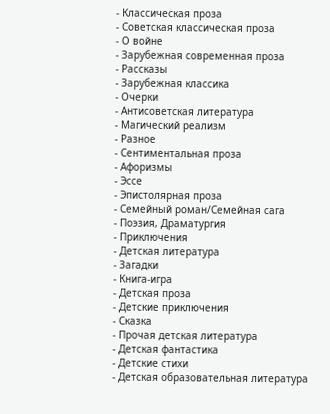- Классическая проза
- Советская классическая проза
- О войне
- Зарубежная современная проза
- Рассказы
- Зарубежная классика
- Очерки
- Антисоветская литература
- Магический реализм
- Разное
- Сентиментальная проза
- Афоризмы
- Эссе
- Эпистолярная проза
- Семейный роман/Семейная сага
- Поэзия, Драматургия
- Приключения
- Детская литература
- Загадки
- Книга-игра
- Детская проза
- Детские приключения
- Сказка
- Прочая детская литература
- Детская фантастика
- Детские стихи
- Детская образовательная литература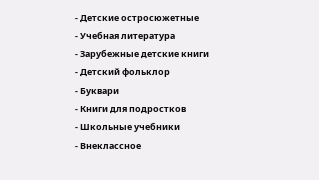- Детские остросюжетные
- Учебная литература
- Зарубежные детские книги
- Детский фольклор
- Буквари
- Книги для подростков
- Школьные учебники
- Внеклассное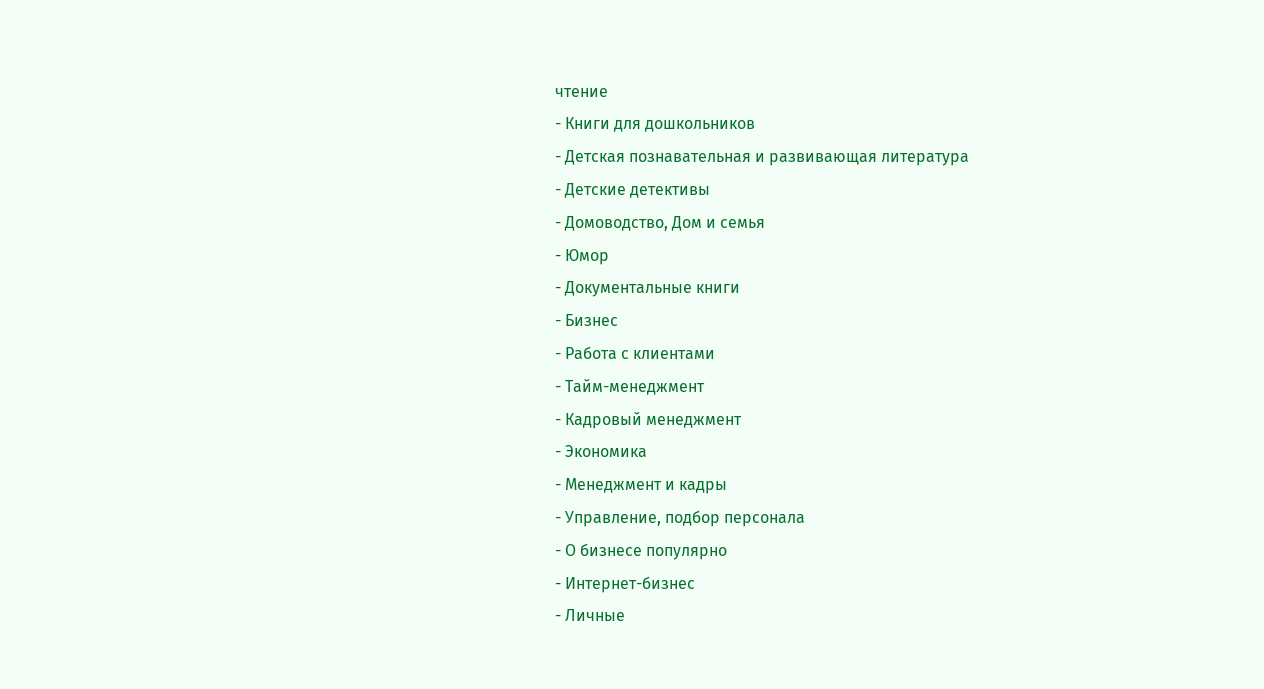чтение
- Книги для дошкольников
- Детская познавательная и развивающая литература
- Детские детективы
- Домоводство, Дом и семья
- Юмор
- Документальные книги
- Бизнес
- Работа с клиентами
- Тайм-менеджмент
- Кадровый менеджмент
- Экономика
- Менеджмент и кадры
- Управление, подбор персонала
- О бизнесе популярно
- Интернет-бизнес
- Личные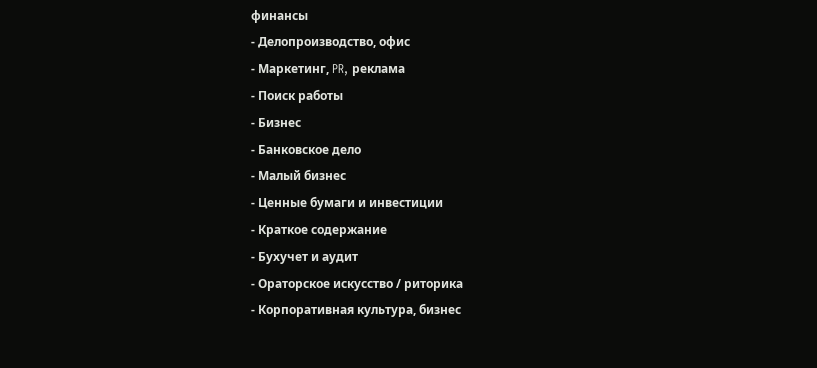финансы
- Делопроизводство, офис
- Маркетинг, PR, реклама
- Поиск работы
- Бизнес
- Банковское дело
- Малый бизнес
- Ценные бумаги и инвестиции
- Краткое содержание
- Бухучет и аудит
- Ораторское искусство / риторика
- Корпоративная культура, бизнес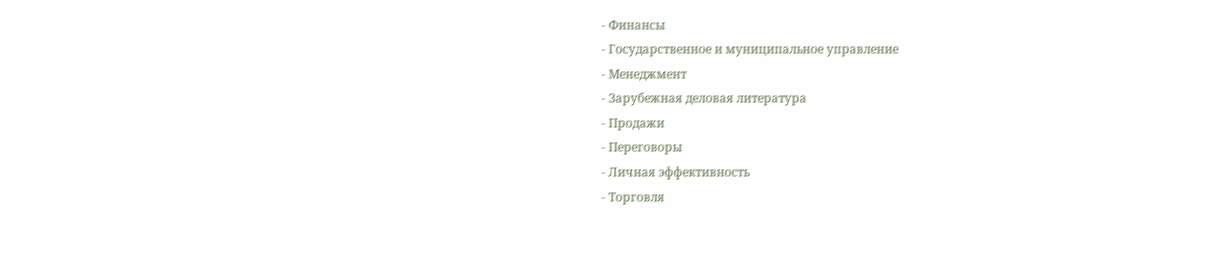- Финансы
- Государственное и муниципальное управление
- Менеджмент
- Зарубежная деловая литература
- Продажи
- Переговоры
- Личная эффективность
- Торговля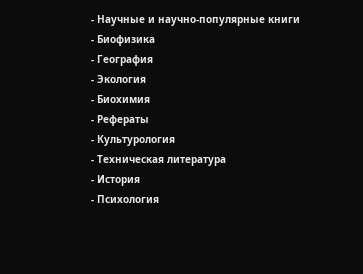- Научные и научно-популярные книги
- Биофизика
- География
- Экология
- Биохимия
- Рефераты
- Культурология
- Техническая литература
- История
- Психология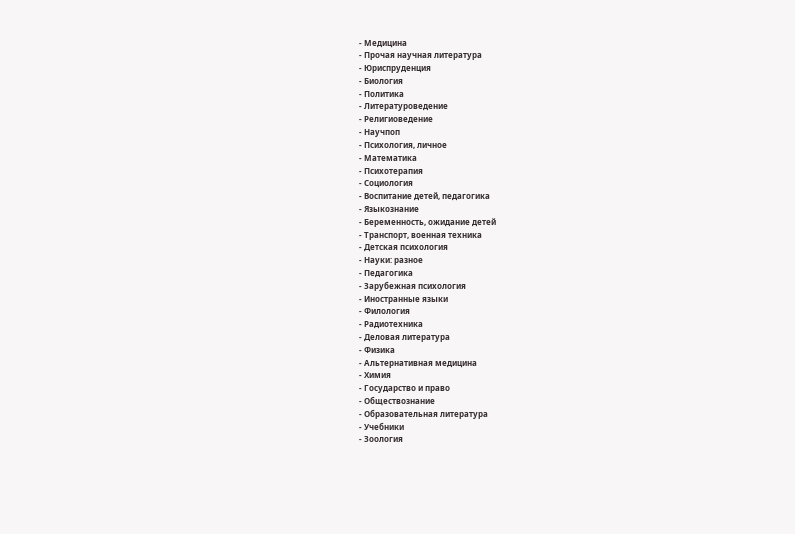- Медицина
- Прочая научная литература
- Юриспруденция
- Биология
- Политика
- Литературоведение
- Религиоведение
- Научпоп
- Психология, личное
- Математика
- Психотерапия
- Социология
- Воспитание детей, педагогика
- Языкознание
- Беременность, ожидание детей
- Транспорт, военная техника
- Детская психология
- Науки: разное
- Педагогика
- Зарубежная психология
- Иностранные языки
- Филология
- Радиотехника
- Деловая литература
- Физика
- Альтернативная медицина
- Химия
- Государство и право
- Обществознание
- Образовательная литература
- Учебники
- Зоология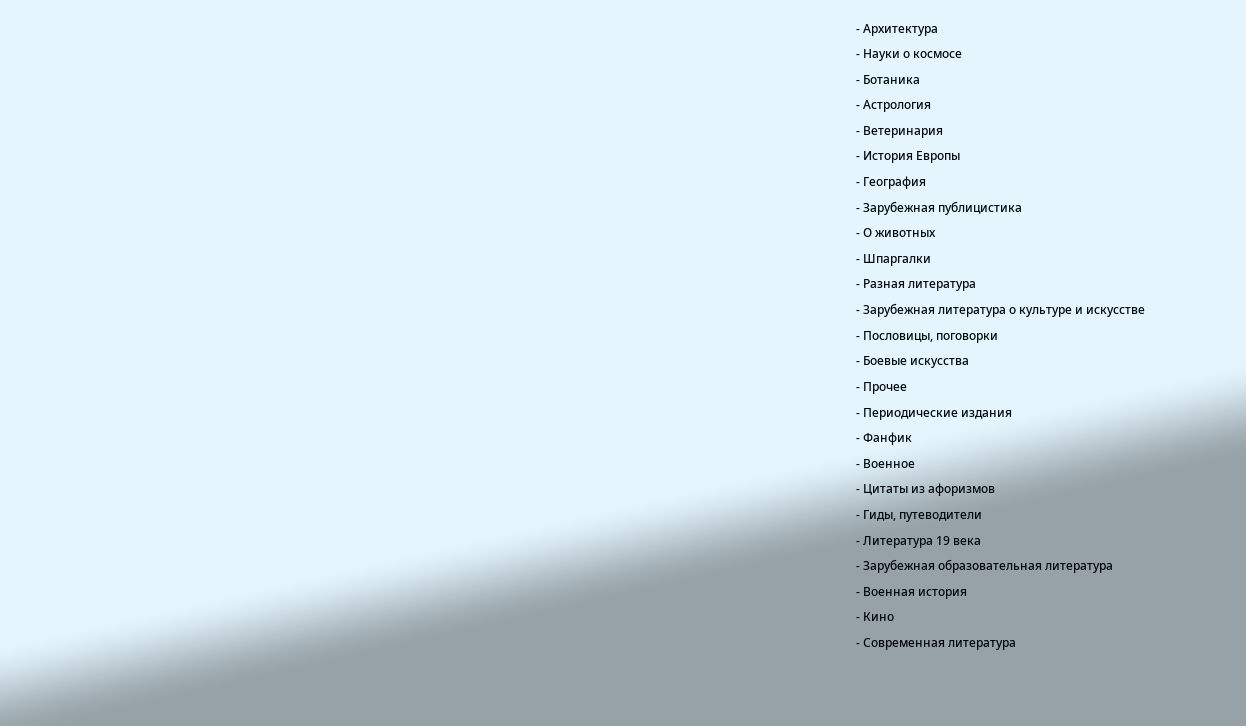- Архитектура
- Науки о космосе
- Ботаника
- Астрология
- Ветеринария
- История Европы
- География
- Зарубежная публицистика
- О животных
- Шпаргалки
- Разная литература
- Зарубежная литература о культуре и искусстве
- Пословицы, поговорки
- Боевые искусства
- Прочее
- Периодические издания
- Фанфик
- Военное
- Цитаты из афоризмов
- Гиды, путеводители
- Литература 19 века
- Зарубежная образовательная литература
- Военная история
- Кино
- Современная литература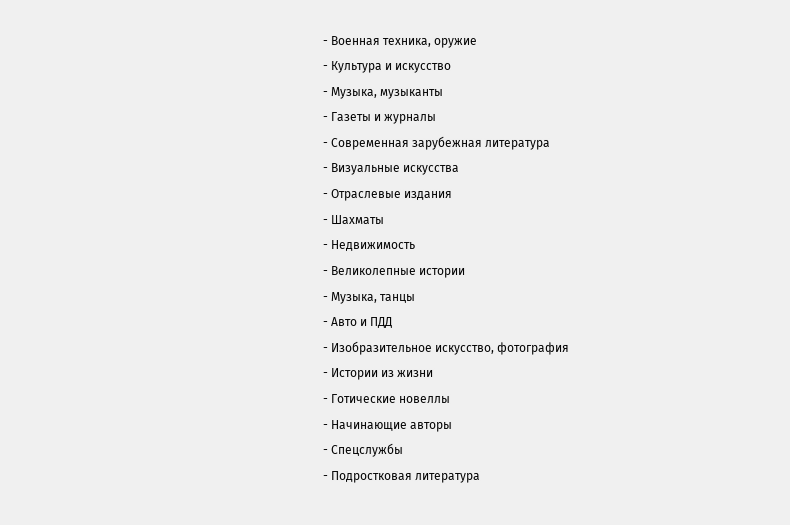- Военная техника, оружие
- Культура и искусство
- Музыка, музыканты
- Газеты и журналы
- Современная зарубежная литература
- Визуальные искусства
- Отраслевые издания
- Шахматы
- Недвижимость
- Великолепные истории
- Музыка, танцы
- Авто и ПДД
- Изобразительное искусство, фотография
- Истории из жизни
- Готические новеллы
- Начинающие авторы
- Спецслужбы
- Подростковая литература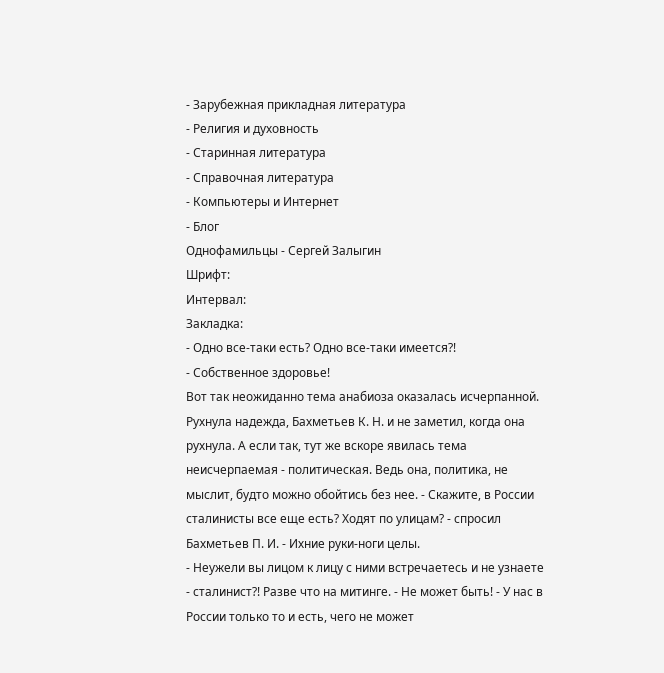- Зарубежная прикладная литература
- Религия и духовность
- Старинная литература
- Справочная литература
- Компьютеры и Интернет
- Блог
Однофамильцы - Сергей Залыгин
Шрифт:
Интервал:
Закладка:
- Одно все-таки есть? Одно все-таки имеется?!
- Собственное здоровье!
Вот так неожиданно тема анабиоза оказалась исчерпанной. Рухнула надежда, Бахметьев К. Н. и не заметил, когда она рухнула. А если так, тут же вскоре явилась тема неисчерпаемая - политическая. Ведь она, политика, не мыслит, будто можно обойтись без нее. - Скажите, в России сталинисты все еще есть? Ходят по улицам? - спросил Бахметьев П. И. - Ихние руки-ноги целы.
- Неужели вы лицом к лицу с ними встречаетесь и не узнаете - сталинист?! Разве что на митинге. - Не может быть! - У нас в России только то и есть, чего не может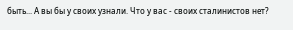быть... А вы бы у своих узнали. Что у вас - своих сталинистов нет?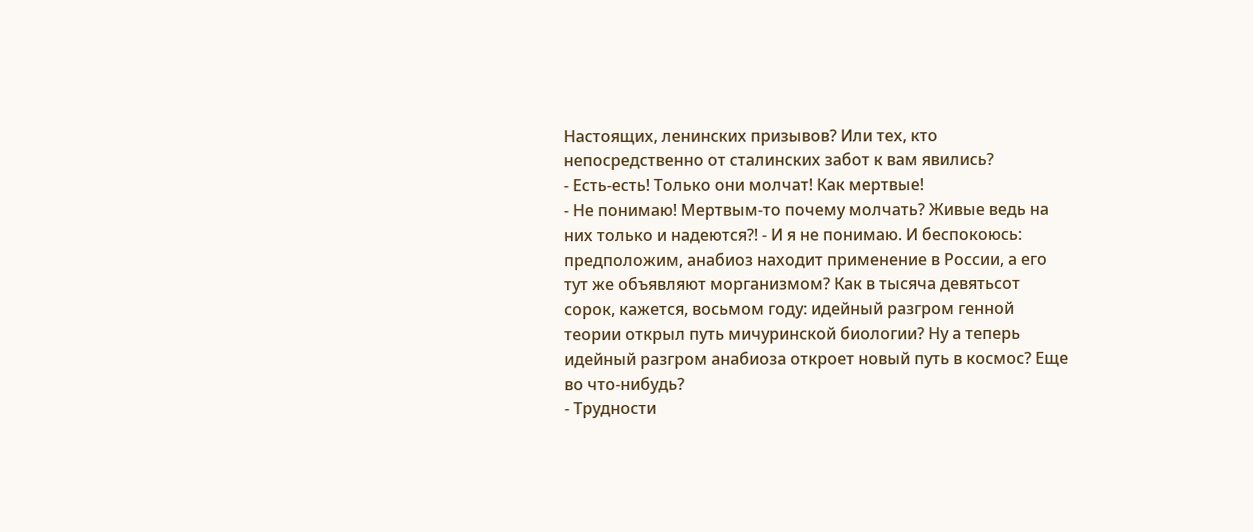Настоящих, ленинских призывов? Или тех, кто непосредственно от сталинских забот к вам явились?
- Есть-есть! Только они молчат! Как мертвые!
- Не понимаю! Мертвым-то почему молчать? Живые ведь на них только и надеются?! - И я не понимаю. И беспокоюсь: предположим, анабиоз находит применение в России, а его тут же объявляют морганизмом? Как в тысяча девятьсот сорок, кажется, восьмом году: идейный разгром генной теории открыл путь мичуринской биологии? Ну а теперь идейный разгром анабиоза откроет новый путь в космос? Еще во что-нибудь?
- Трудности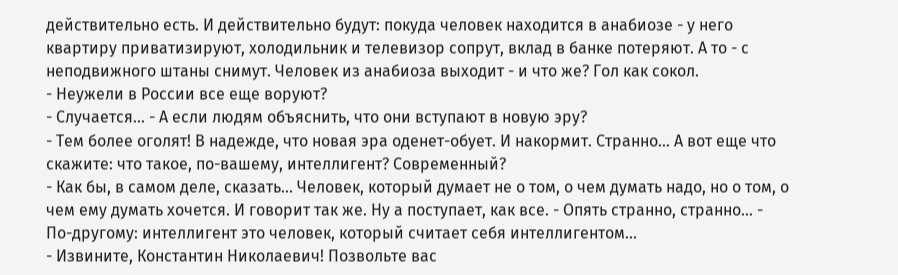действительно есть. И действительно будут: покуда человек находится в анабиозе - у него квартиру приватизируют, холодильник и телевизор сопрут, вклад в банке потеряют. А то - с неподвижного штаны снимут. Человек из анабиоза выходит - и что же? Гол как сокол.
- Неужели в России все еще воруют?
- Случается... - А если людям объяснить, что они вступают в новую эру?
- Тем более оголят! В надежде, что новая эра оденет-обует. И накормит. Странно... А вот еще что скажите: что такое, по-вашему, интеллигент? Современный?
- Как бы, в самом деле, сказать... Человек, который думает не о том, о чем думать надо, но о том, о чем ему думать хочется. И говорит так же. Ну а поступает, как все. - Опять странно, странно... - По-другому: интеллигент это человек, который считает себя интеллигентом...
- Извините, Константин Николаевич! Позвольте вас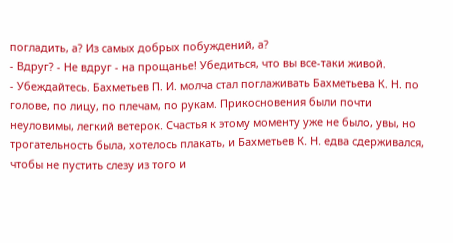погладить, а? Из самых добрых побуждений, а?
- Вдруг? - Не вдруг - на прощанье! Убедиться, что вы все-таки живой.
- Убеждайтесь. Бахметьев П. И. молча стал поглаживать Бахметьева К. Н. по голове, по лицу, по плечам, по рукам. Прикосновения были почти неуловимы, легкий ветерок. Счастья к этому моменту уже не было, увы, но трогательность была, хотелось плакать, и Бахметьев К. Н. едва сдерживался, чтобы не пустить слезу из того и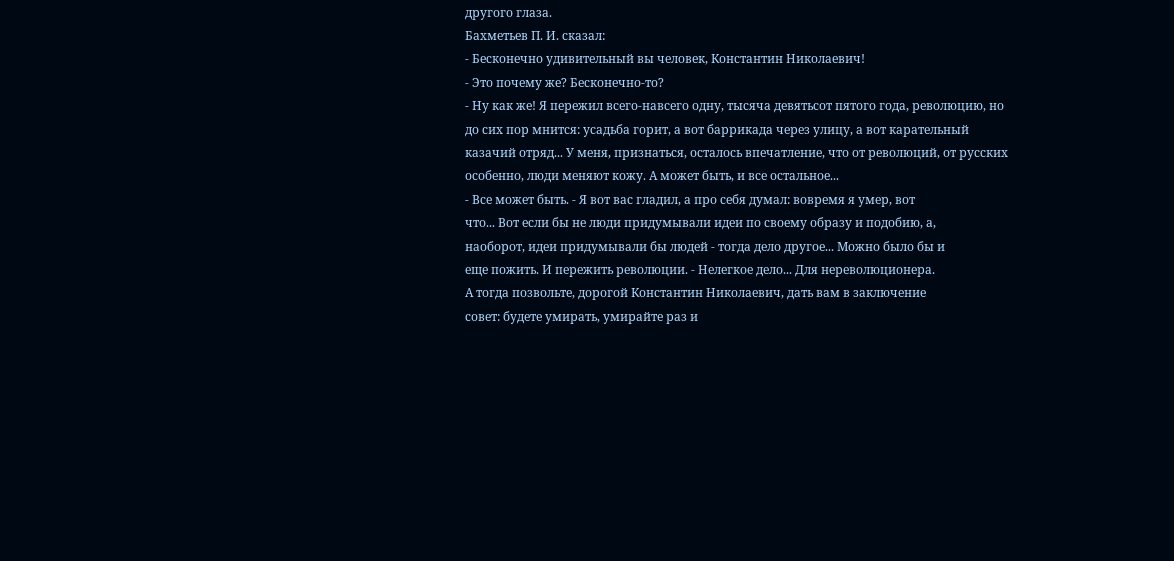другого глаза.
Бахметьев П. И. сказал:
- Бесконечно удивительный вы человек, Константин Николаевич!
- Это почему же? Бесконечно-то?
- Ну как же! Я пережил всего-навсего одну, тысяча девятьсот пятого года, революцию, но до сих пор мнится: усадьба горит, а вот баррикада через улицу, а вот карательный казачий отряд... У меня, признаться, осталось впечатление, что от революций, от русских особенно, люди меняют кожу. А может быть, и все остальное...
- Все может быть. - Я вот вас гладил, а про себя думал: вовремя я умер, вот
что... Вот если бы не люди придумывали идеи по своему образу и подобию, а,
наоборот, идеи придумывали бы людей - тогда дело другое... Можно было бы и
еще пожить. И пережить революции. - Нелегкое дело... Для нереволюционера.
А тогда позвольте, дорогой Константин Николаевич, дать вам в заключение
совет: будете умирать, умирайте раз и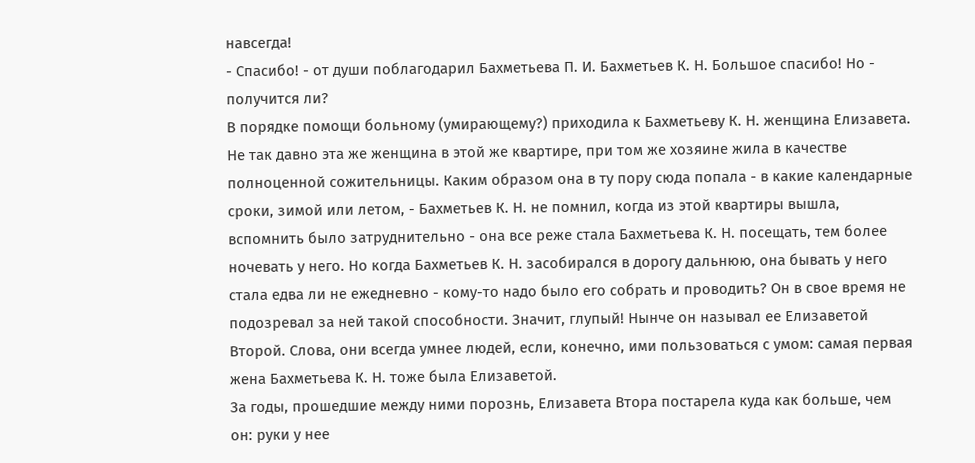навсегда!
- Спасибо! - от души поблагодарил Бахметьева П. И. Бахметьев К. Н. Большое спасибо! Но - получится ли?
В порядке помощи больному (умирающему?) приходила к Бахметьеву К. Н. женщина Елизавета. Не так давно эта же женщина в этой же квартире, при том же хозяине жила в качестве полноценной сожительницы. Каким образом она в ту пору сюда попала - в какие календарные сроки, зимой или летом, - Бахметьев К. Н. не помнил, когда из этой квартиры вышла, вспомнить было затруднительно - она все реже стала Бахметьева К. Н. посещать, тем более ночевать у него. Но когда Бахметьев К. Н. засобирался в дорогу дальнюю, она бывать у него стала едва ли не ежедневно - кому-то надо было его собрать и проводить? Он в свое время не подозревал за ней такой способности. Значит, глупый! Нынче он называл ее Елизаветой Второй. Слова, они всегда умнее людей, если, конечно, ими пользоваться с умом: самая первая жена Бахметьева К. Н. тоже была Елизаветой.
За годы, прошедшие между ними порознь, Елизавета Втора постарела куда как больше, чем он: руки у нее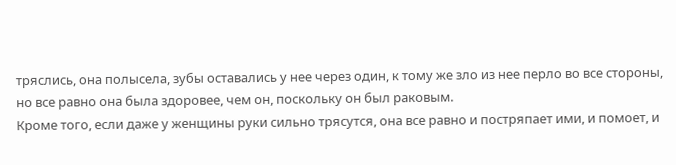тряслись, она полысела, зубы оставались у нее через один, к тому же зло из нее перло во все стороны, но все равно она была здоровее, чем он, поскольку он был раковым.
Кроме того, если даже у женщины руки сильно трясутся, она все равно и постряпает ими, и помоет, и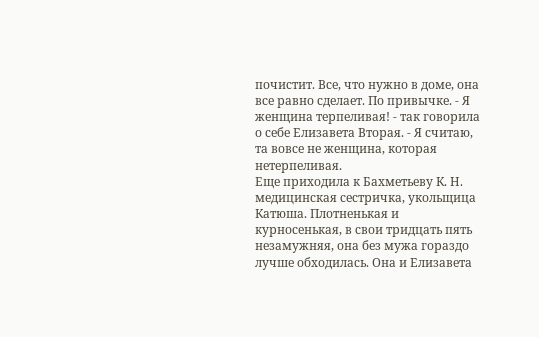почистит. Все, что нужно в доме, она все равно сделает. По привычке. - Я женщина терпеливая! - так говорила о себе Елизавета Вторая. - Я считаю, та вовсе не женщина, которая нетерпеливая.
Еще приходила к Бахметьеву К. Н. медицинская сестричка, укольщица Катюша. Плотненькая и курносенькая, в свои тридцать пять незамужняя, она без мужа гораздо лучше обходилась. Она и Елизавета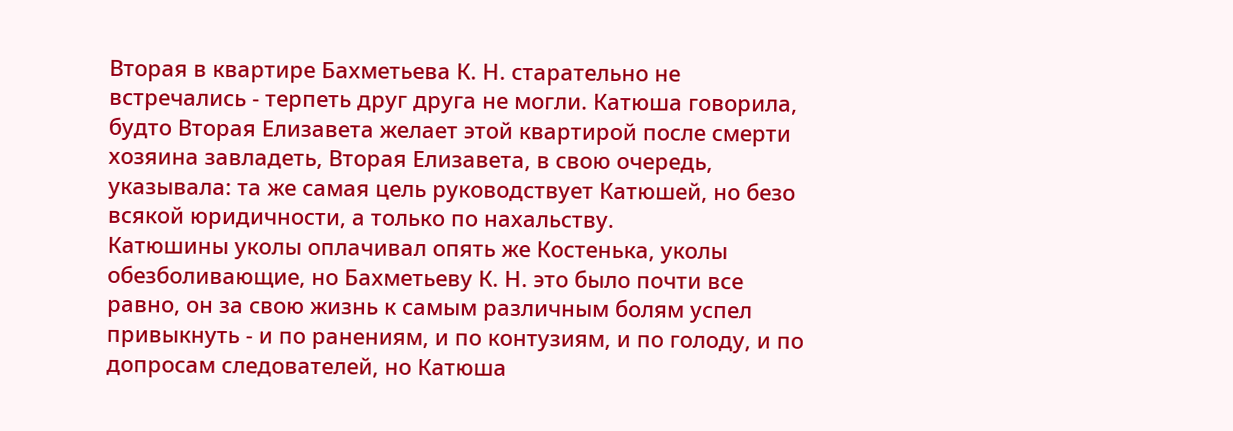Вторая в квартире Бахметьева К. Н. старательно не встречались - терпеть друг друга не могли. Катюша говорила, будто Вторая Елизавета желает этой квартирой после смерти хозяина завладеть, Вторая Елизавета, в свою очередь, указывала: та же самая цель руководствует Катюшей, но безо всякой юридичности, а только по нахальству.
Катюшины уколы оплачивал опять же Костенька, уколы обезболивающие, но Бахметьеву К. Н. это было почти все равно, он за свою жизнь к самым различным болям успел привыкнуть - и по ранениям, и по контузиям, и по голоду, и по допросам следователей, но Катюша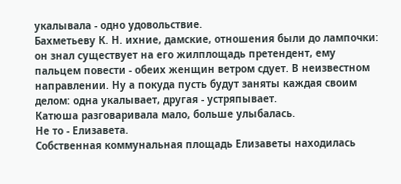укалывала - одно удовольствие.
Бахметьеву К. Н. ихние, дамские, отношения были до лампочки: он знал существует на его жилплощадь претендент, ему пальцем повести - обеих женщин ветром сдует. В неизвестном направлении. Ну а покуда пусть будут заняты каждая своим делом: одна укалывает, другая - устряпывает.
Катюша разговаривала мало, больше улыбалась.
Не то - Елизавета.
Собственная коммунальная площадь Елизаветы находилась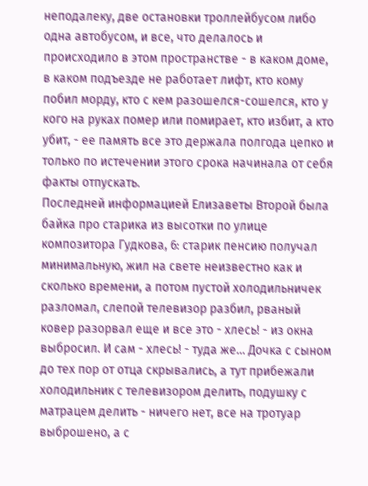неподалеку, две остановки троллейбусом либо одна автобусом, и все, что делалось и происходило в этом пространстве - в каком доме, в каком подъезде не работает лифт, кто кому побил морду, кто с кем разошелся-сошелся, кто у кого на руках помер или помирает, кто избит, а кто убит, - ее память все это держала полгода цепко и только по истечении этого срока начинала от себя факты отпускать.
Последней информацией Елизаветы Второй была байка про старика из высотки по улице композитора Гудкова, 6: старик пенсию получал минимальную, жил на свете неизвестно как и сколько времени, а потом пустой холодильничек разломал, слепой телевизор разбил, рваный ковер разорвал еще и все это - хлесь! - из окна выбросил. И сам - хлесь! - туда же... Дочка с сыном до тех пор от отца скрывались, а тут прибежали холодильник с телевизором делить, подушку с матрацем делить - ничего нет, все на тротуар выброшено, а с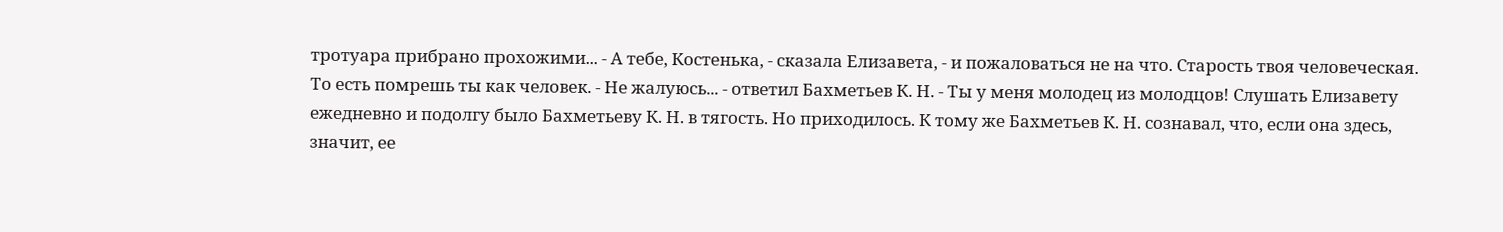тротуара прибрано прохожими... - А тебе, Костенька, - сказала Елизавета, - и пожаловаться не на что. Старость твоя человеческая. То есть помрешь ты как человек. - Не жалуюсь... - ответил Бахметьев К. Н. - Ты у меня молодец из молодцов! Слушать Елизавету ежедневно и подолгу было Бахметьеву К. Н. в тягость. Но приходилось. К тому же Бахметьев К. Н. сознавал, что, если она здесь, значит, ее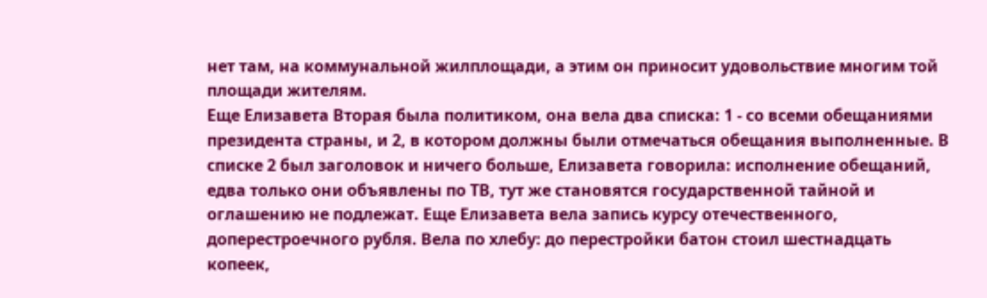нет там, на коммунальной жилплощади, а этим он приносит удовольствие многим той площади жителям.
Еще Елизавета Вторая была политиком, она вела два списка: 1 - со всеми обещаниями президента страны, и 2, в котором должны были отмечаться обещания выполненные. В списке 2 был заголовок и ничего больше, Елизавета говорила: исполнение обещаний, едва только они объявлены по ТВ, тут же становятся государственной тайной и оглашению не подлежат. Еще Елизавета вела запись курсу отечественного, доперестроечного рубля. Вела по хлебу: до перестройки батон стоил шестнадцать копеек,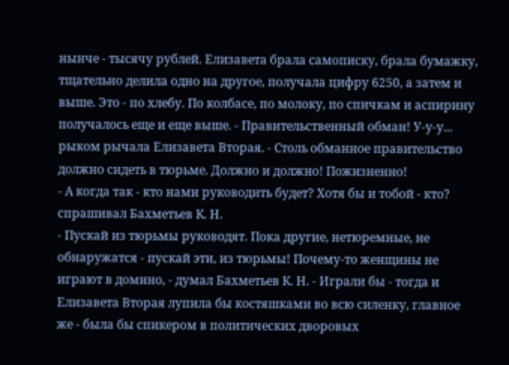нынче - тысячу рублей. Елизавета брала самописку, брала бумажку, тщательно делила одно на другое, получала цифру 6250, а затем и выше. Это - по хлебу. По колбасе, по молоку, по спичкам и аспирину получалось еще и еще выше. - Правительственный обман! У-у-у... рыком рычала Елизавета Вторая. - Столь обманное правительство должно сидеть в тюрьме. Должно и должно! Пожизненно!
- А когда так - кто нами руководить будет? Хотя бы и тобой - кто? спрашивал Бахметьев К. Н.
- Пускай из тюрьмы руководят. Пока другие, нетюремные, не обнаружатся - пускай эти, из тюрьмы! Почему-то женщины не играют в домино, - думал Бахметьев К. Н. - Играли бы - тогда и Елизавета Вторая лупила бы костяшками во всю силенку, главное же - была бы спикером в политических дворовых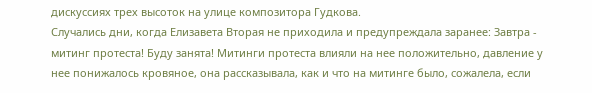дискуссиях трех высоток на улице композитора Гудкова.
Случались дни, когда Елизавета Вторая не приходила и предупреждала заранее: Завтра - митинг протеста! Буду занята! Митинги протеста влияли на нее положительно, давление у нее понижалось кровяное, она рассказывала, как и что на митинге было, сожалела, если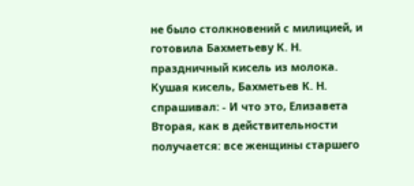не было столкновений с милицией, и готовила Бахметьеву К. Н. праздничный кисель из молока. Кушая кисель, Бахметьев К. Н. спрашивал: - И что это, Елизавета Вторая, как в действительности получается: все женщины старшего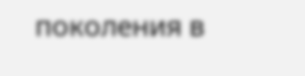поколения в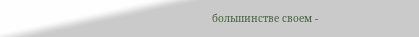большинстве своем -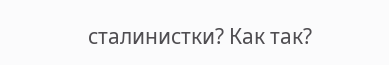сталинистки? Как так?